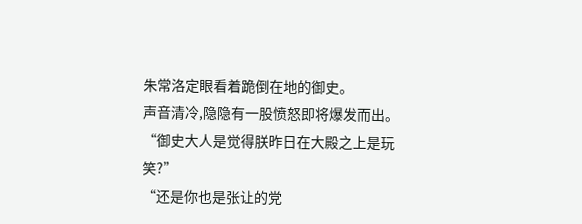朱常洛定眼看着跪倒在地的御史。
声音清冷,隐隐有一股愤怒即将爆发而出。
“御史大人是觉得朕昨日在大殿之上是玩笑?”
“还是你也是张让的党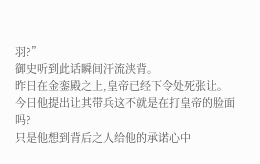羽?”
御史听到此话瞬间汗流浃背。
昨日在金銮殿之上,皇帝已经下令处死张让。
今日他提出让其带兵这不就是在打皇帝的脸面吗?
只是他想到背后之人给他的承诺心中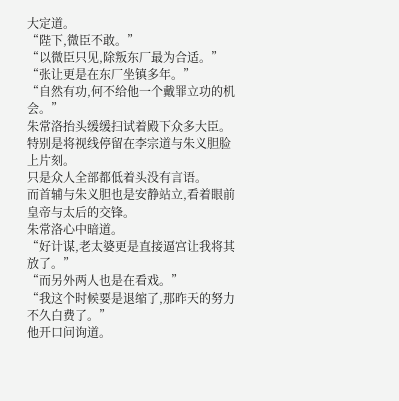大定道。
“陛下,微臣不敢。”
“以微臣只见,除叛东厂最为合适。”
“张让更是在东厂坐镇多年。”
“自然有功,何不给他一个戴罪立功的机会。”
朱常洛抬头缓缓扫试着殿下众多大臣。
特别是将视线停留在李宗道与朱义胆脸上片刻。
只是众人全部都低着头没有言语。
而首辅与朱义胆也是安静站立,看着眼前皇帝与太后的交锋。
朱常洛心中暗道。
“好计谋,老太婆更是直接逼宫让我将其放了。”
“而另外两人也是在看戏。”
“我这个时候要是退缩了,那昨天的努力不久白费了。”
他开口问询道。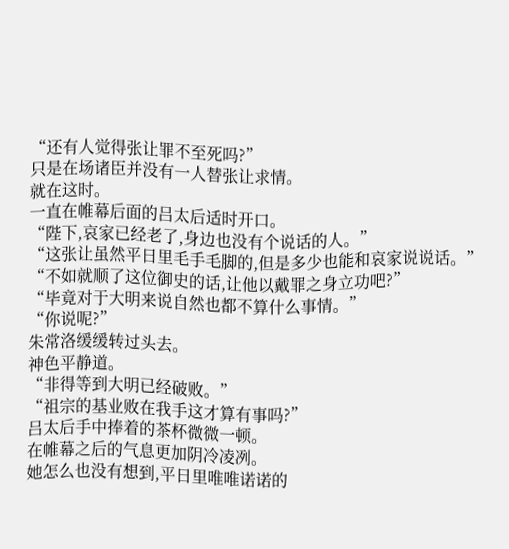“还有人觉得张让罪不至死吗?”
只是在场诸臣并没有一人替张让求情。
就在这时。
一直在帷幕后面的吕太后适时开口。
“陛下,哀家已经老了,身边也没有个说话的人。”
“这张让虽然平日里毛手毛脚的,但是多少也能和哀家说说话。”
“不如就顺了这位御史的话,让他以戴罪之身立功吧?”
“毕竟对于大明来说自然也都不算什么事情。”
“你说呢?”
朱常洛缓缓转过头去。
神色平静道。
“非得等到大明已经破败。”
“祖宗的基业败在我手这才算有事吗?”
吕太后手中捧着的茶杯微微一顿。
在帷幕之后的气息更加阴冷凌冽。
她怎么也没有想到,平日里唯唯诺诺的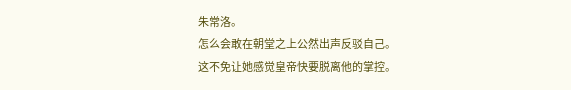朱常洛。
怎么会敢在朝堂之上公然出声反驳自己。
这不免让她感觉皇帝快要脱离他的掌控。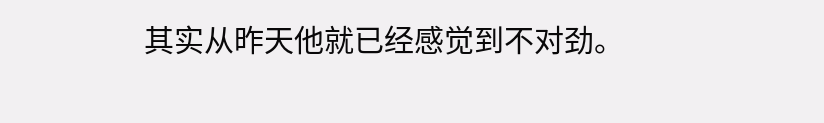其实从昨天他就已经感觉到不对劲。